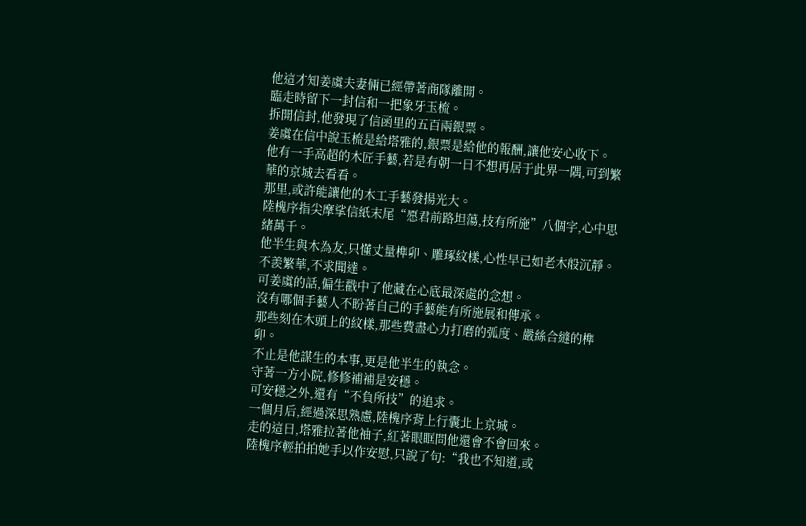他這才知姜虞夫妻倆已經帶著商隊離開。
臨走時留下一封信和一把象牙玉梳。
拆開信封,他發現了信函里的五百兩銀票。
姜虞在信中說玉梳是給塔雅的,銀票是給他的報酬,讓他安心收下。
他有一手高超的木匠手藝,若是有朝一日不想再居于此界一隅,可到繁華的京城去看看。
那里,或許能讓他的木工手藝發揚光大。
陸槐序指尖摩挲信紙末尾“愿君前路坦蕩,技有所施”八個字,心中思緒萬千。
他半生與木為友,只懂丈量榫卯、雕琢紋樣,心性早已如老木般沉靜。
不羨繁華,不求聞達。
可姜虞的話,偏生戳中了他藏在心底最深處的念想。
沒有哪個手藝人不盼著自己的手藝能有所施展和傳承。
那些刻在木頭上的紋樣,那些費盡心力打磨的弧度、嚴絲合縫的榫卯。
不止是他謀生的本事,更是他半生的執念。
守著一方小院,修修補補是安穩。
可安穩之外,還有“不負所技”的追求。
一個月后,經過深思熟慮,陸槐序背上行囊北上京城。
走的這日,塔雅拉著他袖子,紅著眼眶問他還會不會回來。
陸槐序輕拍拍她手以作安慰,只說了句:“我也不知道,或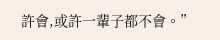許會,或許一輩子都不會。”